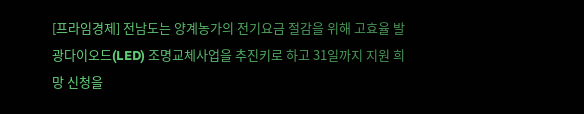[프라임경제] 전남도는 양계농가의 전기요금 절감을 위해 고효율 발광다이오드(LED) 조명교체사업을 추진키로 하고 31일까지 지원 희망 신청을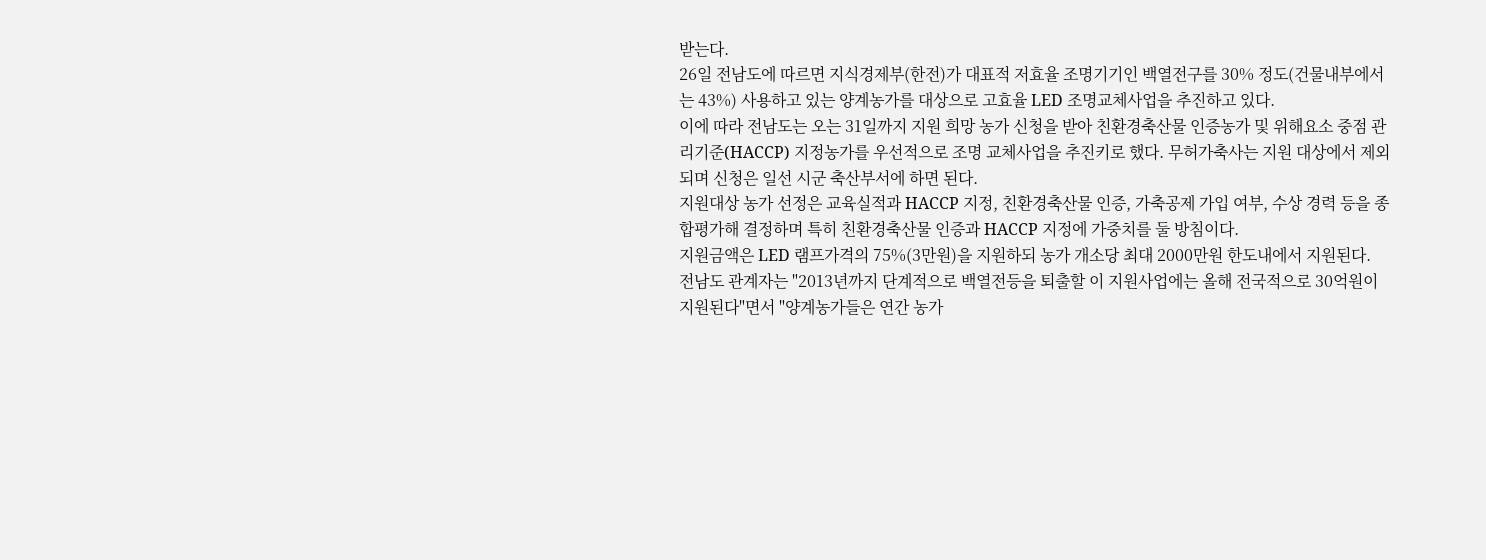받는다.
26일 전남도에 따르면 지식경제부(한전)가 대표적 저효율 조명기기인 백열전구를 30% 정도(건물내부에서는 43%) 사용하고 있는 양계농가를 대상으로 고효율 LED 조명교체사업을 추진하고 있다.
이에 따라 전남도는 오는 31일까지 지원 희망 농가 신청을 받아 친환경축산물 인증농가 및 위해요소 중점 관리기준(HACCP) 지정농가를 우선적으로 조명 교체사업을 추진키로 했다. 무허가축사는 지원 대상에서 제외되며 신청은 일선 시군 축산부서에 하면 된다.
지원대상 농가 선정은 교육실적과 HACCP 지정, 친환경축산물 인증, 가축공제 가입 여부, 수상 경력 등을 종합평가해 결정하며 특히 친환경축산물 인증과 HACCP 지정에 가중치를 둘 방침이다.
지원금액은 LED 램프가격의 75%(3만원)을 지원하되 농가 개소당 최대 2000만원 한도내에서 지원된다.
전남도 관계자는 "2013년까지 단계적으로 백열전등을 퇴출할 이 지원사업에는 올해 전국적으로 30억원이 지원된다"면서 "양계농가들은 연간 농가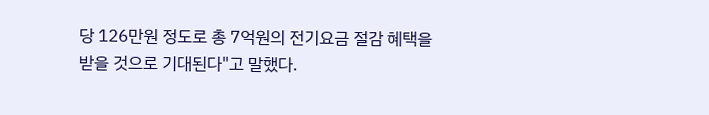당 126만원 정도로 총 7억원의 전기요금 절감 혜택을 받을 것으로 기대된다"고 말했다.